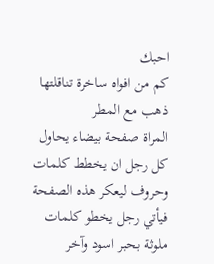احبك
كم من افواه ساخرة تناقلتها
ذهب مع المطر
المراة صفحة بيضاء يحاول كل رجل ان يخطط كلمات وحروف ليعكر هذه الصفحة فيأتي رجل يخطو كلمات ملوثة بحبر اسود وآخر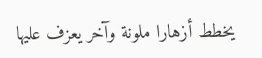يخطط أزهارا ملونة وآخر يعزف عليها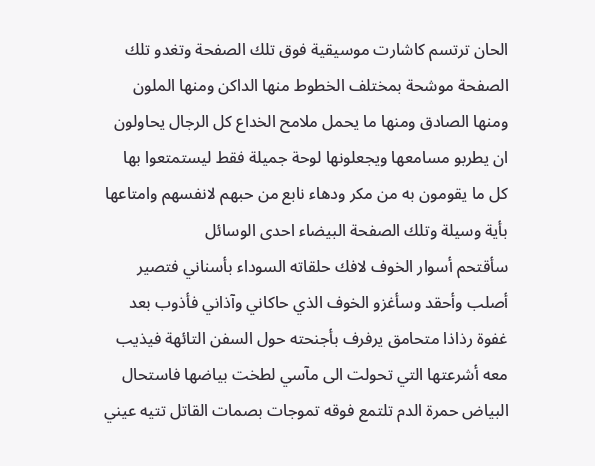الحان ترتسم كاشارت موسيقية فوق تلك الصفحة وتغدو تلك الصفحة موشحة بمختلف الخطوط منها الداكن ومنها الملون ومنها الصادق ومنها ما يحمل ملامح الخداع كل الرجال يحاولون ان يطربو مسامعها ويجعلونها لوحة جميلة فقط ليستمتعوا بها كل ما يقومون به من مكر ودهاء نابع من حبهم لانفسهم وامتاعها بأية وسيلة وتلك الصفحة البيضاء احدى الوسائل
سأقتحم أسوار الخوف لافك حلقاته السوداء بأسناني فتصير أصلب وأحقد وسأغزو الخوف الذي حاكاني وآذاني فأذوب بعد غفوة رذاذا متحامق يرفرف بأجنحته حول السفن التائهة فيذيب معه أشرعتها التي تحولت الى مآسي لطخت بياضها فاستحال البياض حمرة الدم تلتمع فوقه تموجات بصمات القاتل تتيه عيني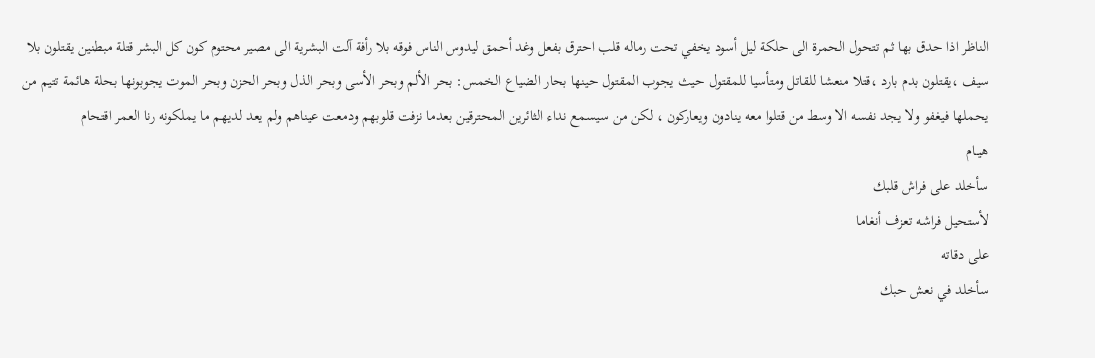الناظر اذا حدق بها ثم تتحول الحمرة الى حلكة ليل أسود يخفي تحت رماله قلب احترق بفعل وغد أحمق ليدوس الناس فوقه بلا رأفة آلت البشرية الى مصير محتوم كون كل البشر قتلة مبطنين يقتلون بلا سيف ،يقتلون بدم بارد ،قتلا منعشا للقاتل ومتأسيا للمقتول حيث يجوب المقتول حينها بحار الضياع الخمس: بحر الألم وبحر الأسى وبحر الذل وبحر الحزن وبحر الموت يجوبونها بحلة هائمة تتيم من يحملها فيغفو ولا يجد نفسه الا وسط من قتلوا معه ينادون ويعاركون ، لكن من سيسمع نداء الثائرين المحترقين بعدما نزفت قلوبهم ودمعت عيناهم ولم يعد لديهم ما يملكونه رنا العمر اقتحام
هيــام
سأخلد على فراش قلبك
لأستحيل فراشه تعزف أنغاما
على دقاته
سأخلد في نعش حبك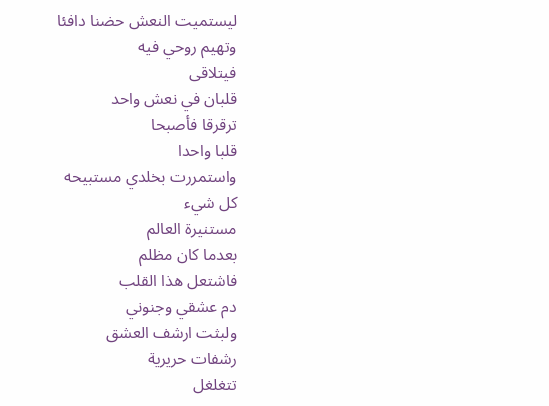ليستميت النعش حضنا دافئا
وتهيم روحي فيه
فيتلاقى
قلبان في نعش واحد
ترقرقا فأصبحا
قلبا واحدا
واستمررت بخلدي مستبيحه
كل شيء
مستنيرة العالم
بعدما كان مظلم
فاشتعل هذا القلب
دم عشقي وجنوني
ولبثت ارشف العشق
رشفات حريرية
تتغلغل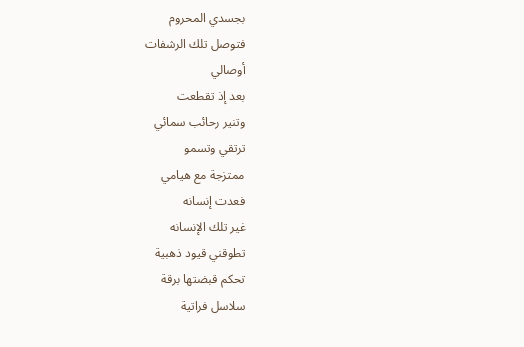بجسدي المحروم
فتوصل تلك الرشفات
أوصالي
بعد إذ تقطعت
وتنير رحائب سمائي
ترتقي وتسمو
ممتزجة مع هيامي
فعدت إنسانه
غير تلك الإنسانه
تطوقني قيود ذهبية
تحكم قبضتها برقة
سلاسل فراتية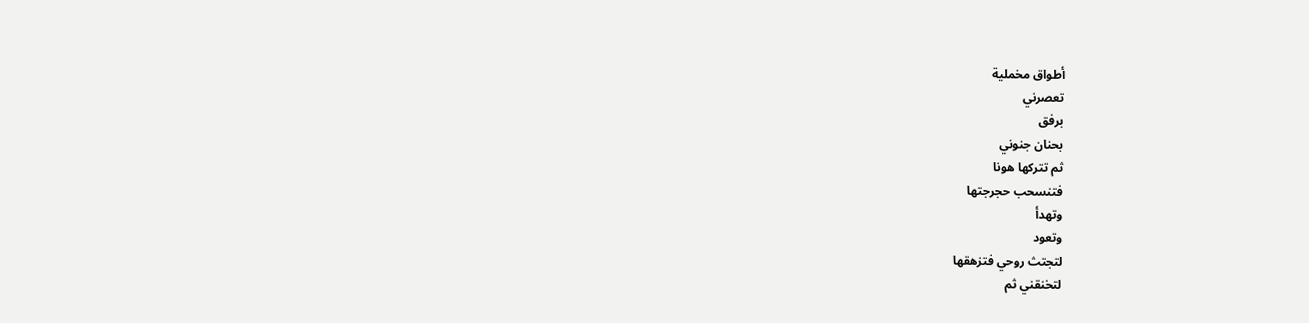أطواق مخملية
تعصرني
برفق
بحنان جنوني
ثم تتركها هونا
فتنسحب حجرجتها
وتهدأ
وتعود
لتجتث روحي فتزهقها
لتخنقني ثم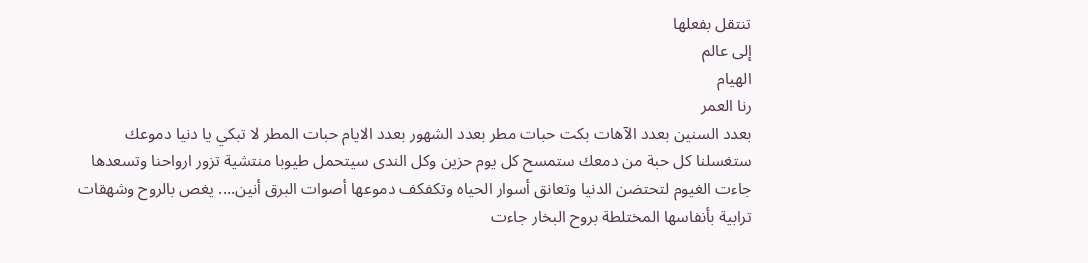تنتقل بفعلها
إلى عالم
الهيام
رنا العمر
بعدد السنين بعدد الآهات بكت حبات مطر بعدد الشهور بعدد الايام حبات المطر لا تبكي يا دنيا دموعك ستغسلنا كل حبة من دمعك ستمسح كل يوم حزين وكل الندى سيتحمل طيوبا منتشية تزور ارواحنا وتسعدها جاءت الغيوم لتحتضن الدنيا وتعانق أسوار الحياه وتكفكف دموعها أصوات البرق أنين.... يغص بالروح وشهقات ترابية بأنفاسها المختلطة بروح البخار جاءت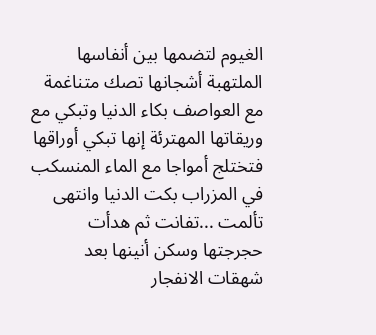الغيوم لتضمها بين أنفاسها الملتهبة أشجانها تصك متناغمة مع العواصف بكاء الدنيا وتبكي مع وريقاتها المهترئة إنها تبكي أوراقها فتختلج أمواجا مع الماء المنسكب في المزراب بكت الدنيا وانتهى تألمت ...تفانت ثم هدأت حجرجتها وسكن أنينها بعد شهقات الانفجار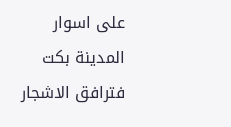على اسوار المدينة بكت
فترافق الاشجار